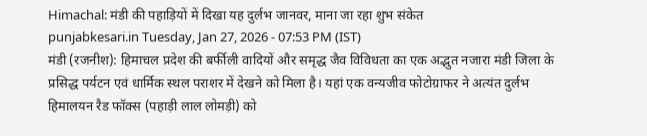Himachal: मंडी की पहाड़ियों में दिखा यह दुर्लभ जानवर, माना जा रहा शुभ संकेत
punjabkesari.in Tuesday, Jan 27, 2026 - 07:53 PM (IST)
मंडी (रजनीश): हिमाचल प्रदेश की बर्फीली वादियों और समृद्ध जैव विविधता का एक अद्भुत नजारा मंडी जिला के प्रसिद्ध पर्यटन एवं धार्मिक स्थल पराशर में देखने को मिला है। यहां एक वन्यजीव फोटोग्राफर ने अत्यंत दुर्लभ हिमालयन रैड फॉक्स (पहाड़ी लाल लोमड़ी) को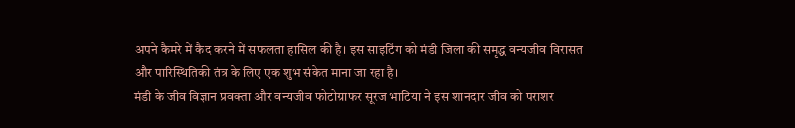अपने कैमरे में कैद करने में सफलता हासिल की है। इस साइटिंग को मंडी जिला की समृद्ध वन्यजीव विरासत और पारिस्थितिकी तंत्र के लिए एक शुभ संकेत माना जा रहा है।
मंडी के जीव विज्ञान प्रवक्ता और वन्यजीव फोटोग्राफर सूरज भाटिया ने इस शानदार जीव को पराशर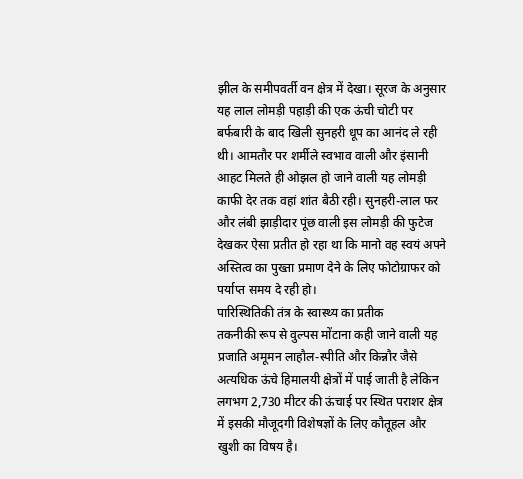झील के समीपवर्ती वन क्षेत्र में देखा। सूरज के अनुसार यह लाल लोमड़ी पहाड़ी की एक ऊंची चोटी पर बर्फबारी के बाद खिली सुनहरी धूप का आनंद ले रही थी। आमतौर पर शर्मीले स्वभाव वाली और इंसानी आहट मिलते ही ओझल हो जाने वाली यह लोमड़ी काफी देर तक वहां शांत बैठी रही। सुनहरी-लाल फर और लंबी झाड़ीदार पूंछ वाली इस लोमड़ी की फुटेज देखकर ऐसा प्रतीत हो रहा था कि मानो वह स्वयं अपने अस्तित्व का पुख्ता प्रमाण देने के लिए फोटोग्राफर को पर्याप्त समय दे रही हो।
पारिस्थितिकी तंत्र के स्वास्थ्य का प्रतीक
तकनीकी रूप से वुल्पस मोंटाना कही जाने वाली यह प्रजाति अमूमन लाहौल-स्पीति और किन्नौर जैसे अत्यधिक ऊंचे हिमालयी क्षेत्रों में पाई जाती है लेकिन लगभग 2,730 मीटर की ऊंचाई पर स्थित पराशर क्षेत्र में इसकी मौजूदगी विशेषज्ञों के लिए कौतूहल और खुशी का विषय है।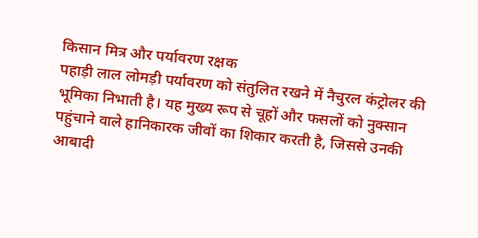किसान मित्र और पर्यावरण रक्षक
पहाड़ी लाल लोमड़ी पर्यावरण को संतुलित रखने में नैचुरल कंट्रोलर की भूमिका निभाती है। यह मुख्य रूप से चूहों और फसलों को नुक्सान पहुंचाने वाले हानिकारक जीवों का शिकार करती है, जिससे उनकी आबादी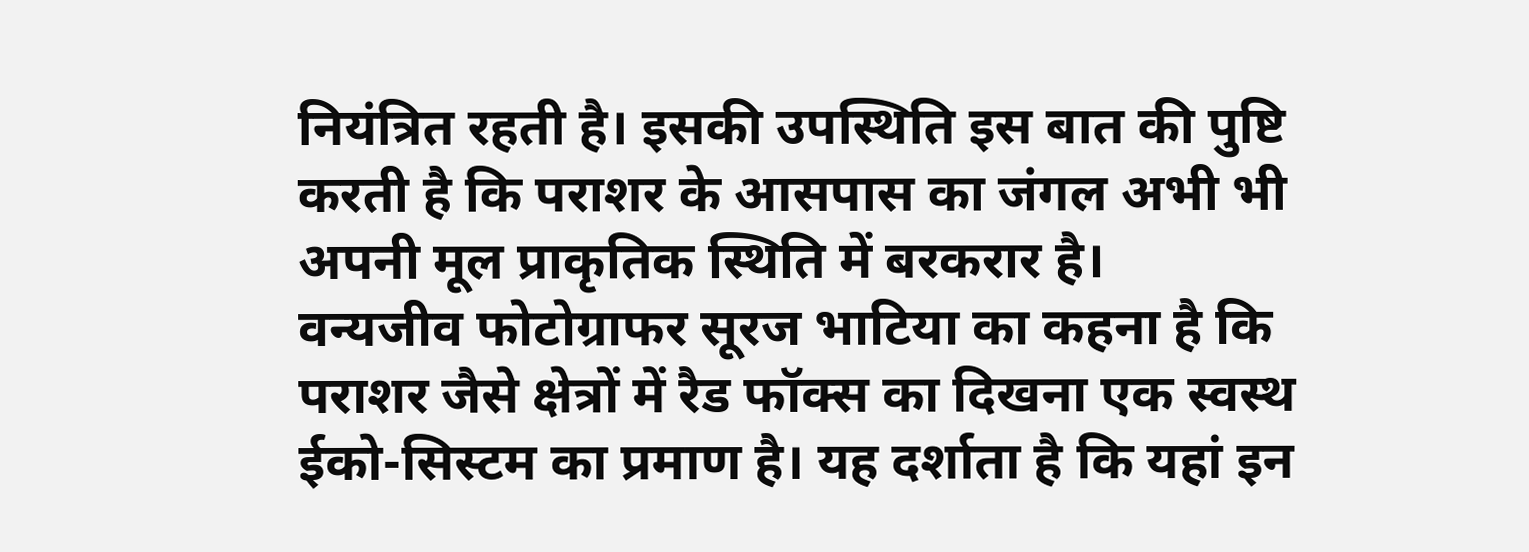नियंत्रित रहती है। इसकी उपस्थिति इस बात की पुष्टि करती है कि पराशर के आसपास का जंगल अभी भी अपनी मूल प्राकृतिक स्थिति में बरकरार है।
वन्यजीव फोटोग्राफर सूरज भाटिया का कहना है कि पराशर जैसे क्षेत्रों में रैड फॉक्स का दिखना एक स्वस्थ ईको-सिस्टम का प्रमाण है। यह दर्शाता है कि यहां इन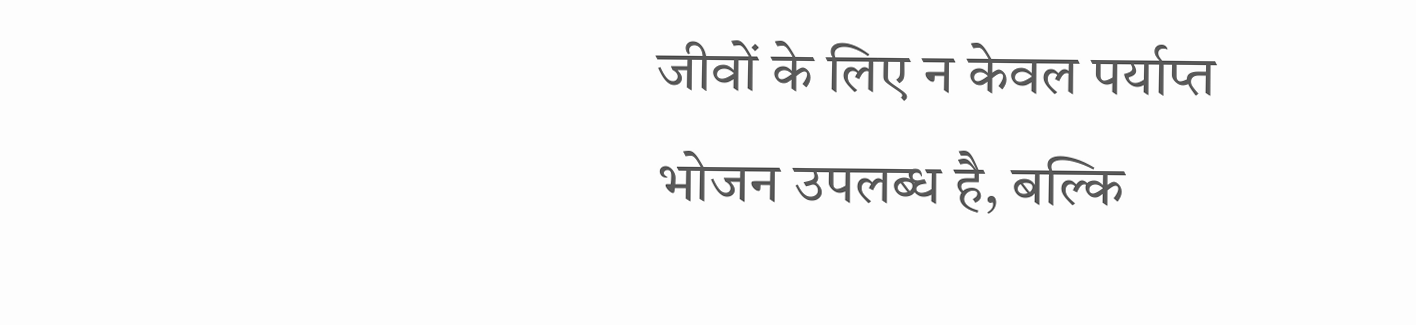जीवों के लिए न केवल पर्याप्त भोजन उपलब्ध है, बल्कि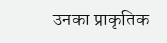उनका प्राकृतिक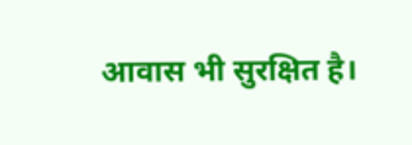आवास भी सुरक्षित है।